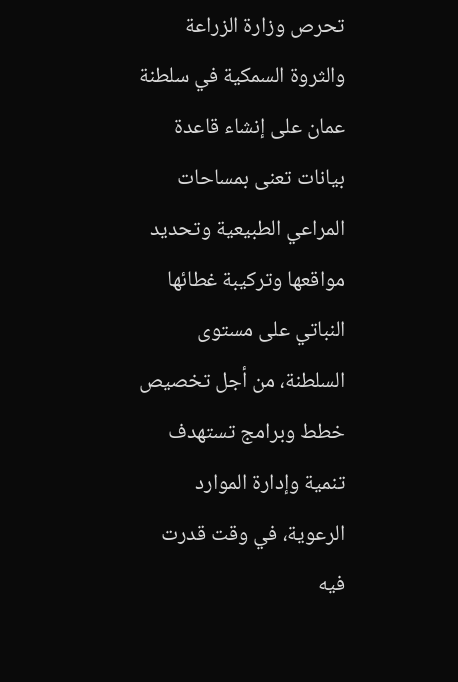تحرص وزارة الزراعة والثروة السمكية في سلطنة عمان على إنشاء قاعدة بيانات تعنى بمساحات المراعي الطبيعية وتحديد مواقعها وتركيبة غطائها النباتي على مستوى السلطنة، من أجل تخصيص خطط وبرامج تستهدف تنمية وإدارة الموارد الرعوية، في وقت قدرت فيه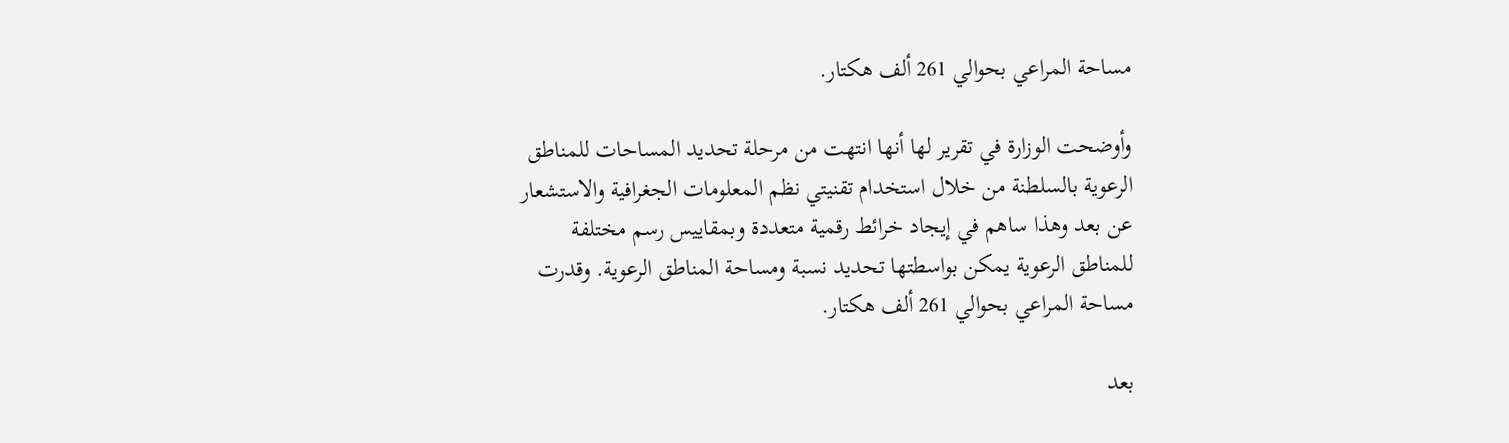مساحة المراعي بحوالي 261 ألف هكتار.

وأوضحت الوزارة في تقرير لها أنها انتهت من مرحلة تحديد المساحات للمناطق الرعوية بالسلطنة من خلال استخدام تقنيتي نظم المعلومات الجغرافية والاستشعار عن بعد وهذا ساهم في إيجاد خرائط رقمية متعددة وبمقاييس رسم مختلفة للمناطق الرعوية يمكن بواسطتها تحديد نسبة ومساحة المناطق الرعوية. وقدرت مساحة المراعي بحوالي 261 ألف هكتار.

بعد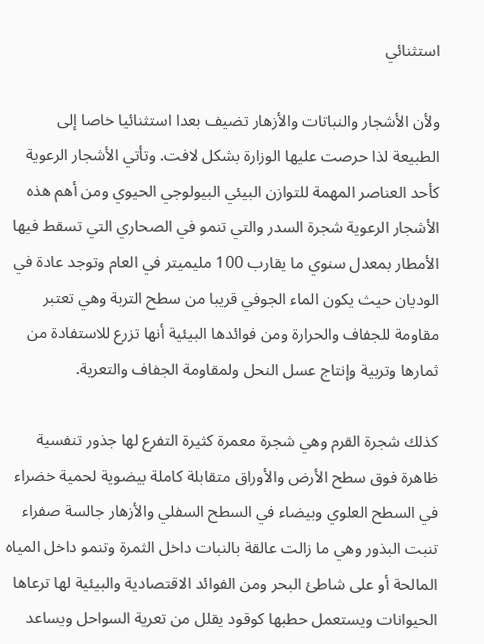استثنائي

ولأن الأشجار والنباتات والأزهار تضيف بعدا استثنائيا خاصا إلى الطبيعة لذا حرصت عليها الوزارة بشكل لافت. وتأتي الأشجار الرعوية كأحد العناصر المهمة للتوازن البيئي البيولوجي الحيوي ومن أهم هذه الأشجار الرعوية شجرة السدر والتي تنمو في الصحاري التي تسقط فيها الأمطار بمعدل سنوي ما يقارب 100 مليميتر في العام وتوجد عادة في الوديان حيث يكون الماء الجوفي قريبا من سطح التربة وهي تعتبر مقاومة للجفاف والحرارة ومن فوائدها البيئية أنها تزرع للاستفادة من ثمارها وتربية وإنتاج عسل النحل ولمقاومة الجفاف والتعرية.

كذلك شجرة القرم وهي شجرة معمرة كثيرة التفرع لها جذور تنفسية ظاهرة فوق سطح الأرض والأوراق متقابلة كاملة بيضوية لحمية خضراء في السطح العلوي وبيضاء في السطح السفلي والأزهار جالسة صفراء تنبت البذور وهي ما زالت عالقة بالنبات داخل الثمرة وتنمو داخل المياه المالحة أو على شاطئ البحر ومن الفوائد الاقتصادية والبيئية لها ترعاها الحيوانات ويستعمل حطبها كوقود يقلل من تعرية السواحل ويساعد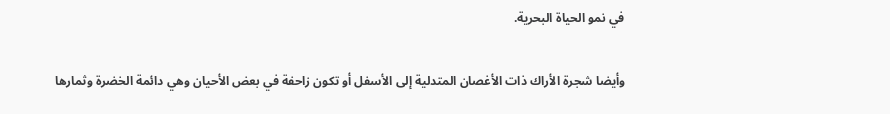في نمو الحياة البحرية.

وأيضا شجرة الأراك ذات الأغصان المتدلية إلى الأسفل أو تكون زاحفة في بعض الأحيان وهي دائمة الخضرة وثمارها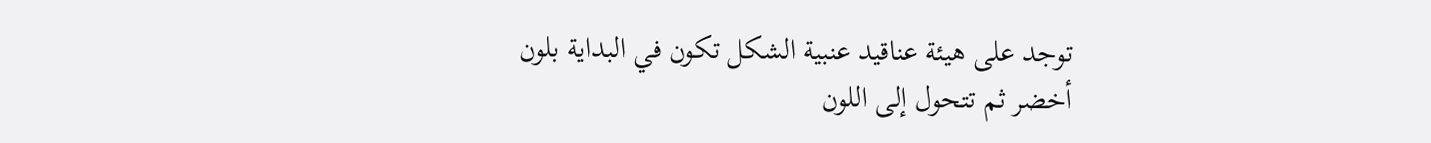توجد على هيئة عناقيد عنبية الشكل تكون في البداية بلون أخضر ثم تتحول إلى اللون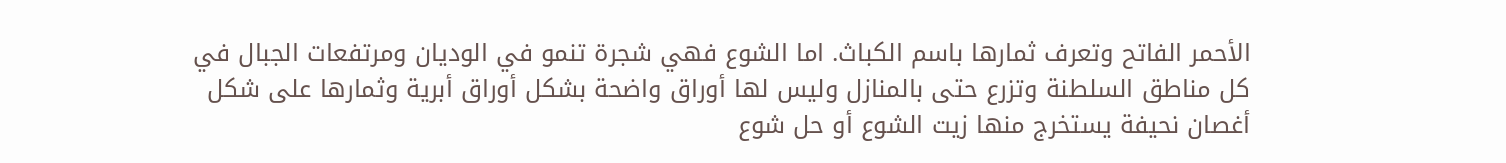الأحمر الفاتح وتعرف ثمارها باسم الكباث. اما الشوع فهي شجرة تنمو في الوديان ومرتفعات الجبال في كل مناطق السلطنة وتزرع حتى بالمنازل وليس لها أوراق واضحة بشكل أوراق أبرية وثمارها على شكل أغصان نحيفة يستخرج منها زيت الشوع أو حل شوع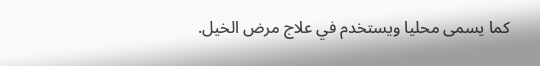كما يسمى محليا ويستخدم في علاج مرض الخيل.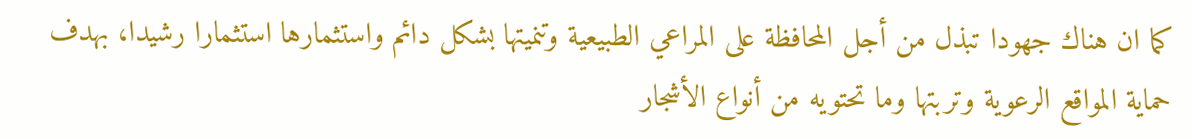كما ان هناك جهودا تبذل من أجل المحافظة على المراعي الطبيعية وتنميتها بشكل دائم واستثمارها استثمارا رشيدا، بهدف حماية المواقع الرعوية وتربتها وما تحتويه من أنواع الأشجار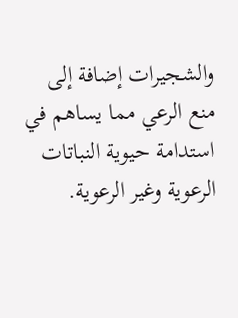والشجيرات إضافة إلى منع الرعي مما يساهم في استدامة حيوية النباتات الرعوية وغير الرعوية.